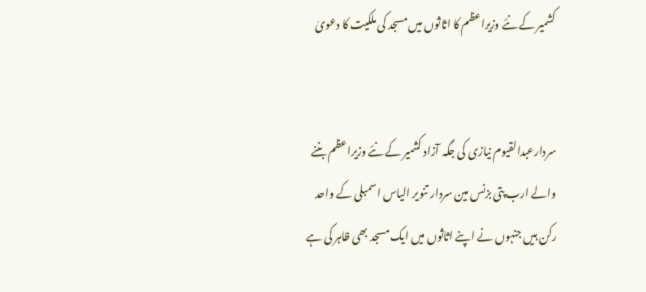کشمیر کے نئے وزیراعظم کا اثاثوں میں مسجد کی ملکیت کا دعویٰ


سردارعبدالقیوم نیازی کی جگہ آزاد کشمیر کے نئے وزیراعظم بننے والے ارب پتی بزنس مین سردار تنویر الیاس اسمبلی کے واحد رکن ہیں جنہوں نے اپنے اثاثوں میں ایک مسجد بھی ظاہر کی ہے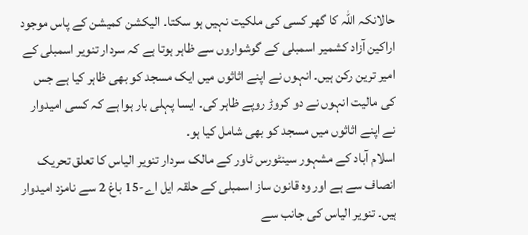حالانکہ اللہ کا گھر کسی کی ملکیت نہیں ہو سکتا۔ الیکشن کمیشن کے پاس موجود اراکین آزاد کشمیر اسمبلی کے گوشواروں سے ظاہر ہوتا ہے کہ سردار تنویر اسمبلی کے امیر ترین رکن ہیں۔ انہوں نے اپنے اثاثوں میں ایک مسجد کو بھی ظاہر کیا ہے جس کی مالیت انہوں نے دو کروڑ روپے ظاہر کی۔ ایسا پہلی بار ہوا ہے کہ کسی امیدوار نے اپنے اثاثوں میں مسجد کو بھی شامل کیا ہو۔
اسلام آباد کے مشہور سینٹورس ٹاور کے مالک سردار تنویر الیاس کا تعلق تحریک انصاف سے ہے اور وہ قانون ساز اسمبلی کے حلقہ ایل اے-15 باغ 2 سے نامزد امیدوار ہیں۔ تنویر الیاس کی جانب سے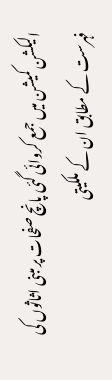الیکشن کمیشن میں جمع کروائی گئی پانچ صفحات پر مبنی اثاثوں کی فہرست کے مطابق ان کے ملکیتی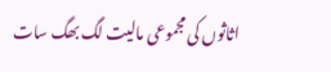اثاثوں کی مجموعی مالیت لگ بھگ سات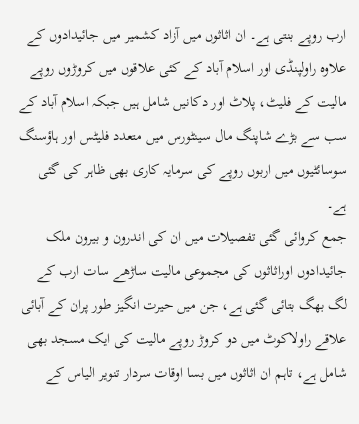ارب روپے بنتی ہے۔ ان اثاثوں میں آزاد کشمیر میں جائیدادوں کے علاوہ راولپنڈی اور اسلام آباد کے کئی علاقوں میں کروڑوں روپے مالیت کے فلیٹ، پلاٹ اور دکانیں شامل ہیں جبکہ اسلام آباد کے سب سے بڑے شاپنگ مال سینٹورس میں متعدد فلیٹس اور ہاؤسنگ سوسائٹیوں میں اربوں روپے کی سرمایہ کاری بھی ظاہر کی گئی ہے۔
جمع کروائی گئی تفصیلات میں ان کی اندرون و بیرون ملک جائیدادوں اوراثاثوں کی مجموعی مالیت ساڑھے سات ارب کے لگ بھگ بتائی گئی ہے، جن میں حیرت انگیز طور پران کے آبائی علاقے راولاکوٹ میں دو کروڑ روپے مالیت کی ایک مسجد بھی شامل ہے، تاہم ان اثاثوں میں بسا اوقات سردار تنویر الیاس کے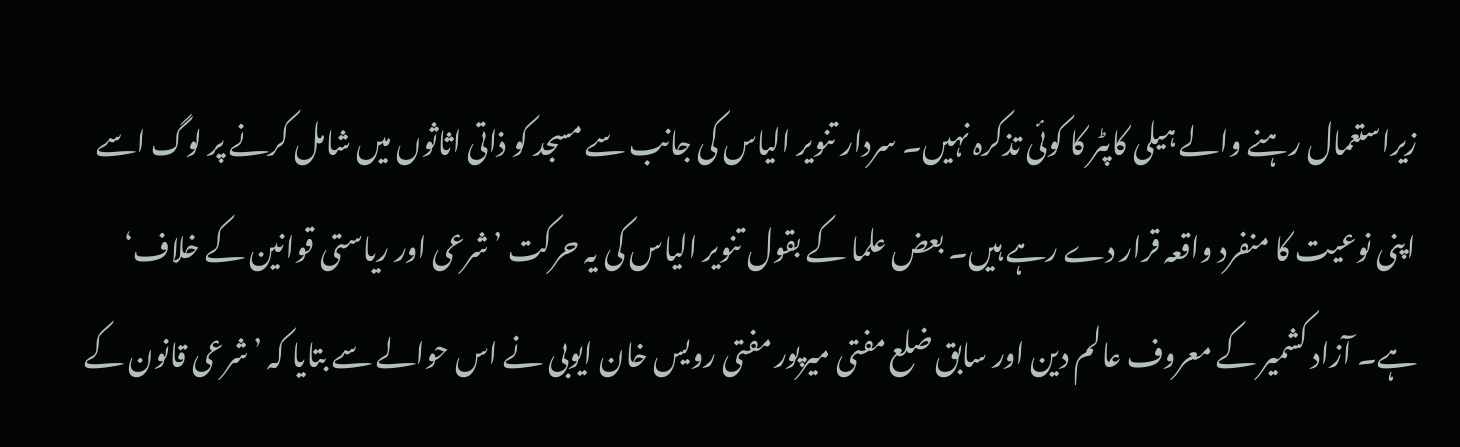زیراستعمال رہنے والے ہیلی کاپٹر کا کوئی تذکرہ نہیں۔ سردار تنویر الیاس کی جانب سے مسجد کو ذاتی اثاثوں میں شامل کرنے پر لوگ اسے اپنی نوعیت کا منفرد واقعہ قرار دے رہے ہیں۔ بعض علما کے بقول تنویر الیاس کی یہ حرکت ’شرعی اور ریاستی قوانین کے خلاف‘ ہے۔ آزاد کشمیر کے معروف عالم دین اور سابق ضلع مفتی میرپور مفتی رویس خان ایوبی نے اس حوالے سے بتایا کہ ’شرعی قانون کے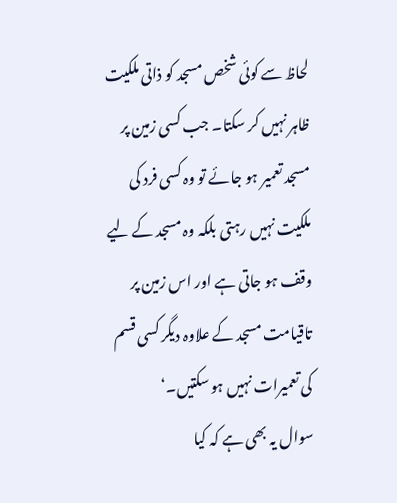لحاظ سے کوئی شخص مسجد کو ذاتی ملکیت ظاہر نہیں کر سکتا۔ جب کسی زمین پر مسجد تعمیر ہو جائے تو وہ کسی فرد کی ملکیت نہیں رہتی بلکہ وہ مسجد کے لیے وقف ہو جاتی ہے اور اس زمین پر تاقیامت مسجد کے علاوہ دیگر کسی قسم کی تعمیرات نہیں ہو سکتیں۔‘
سوال یہ بھی ہے کہ کیا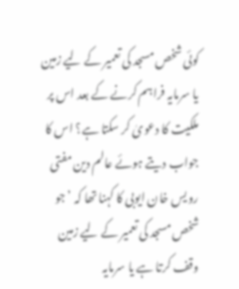کوئی شخص مسجد کی تعمیر کے لیے زمین یا سرمایہ فراہم کرنے کے بعد اس پر ملکیت کا دعویٰ کر سکتا ہے؟ اس کا جواب دیتے ہوئے عالم دین مفتی رویس خان ایوبی کا کہنا تھا کہ ’جو شخص مسجد کی تعمیر کے لیے زمین وقف کرتا ہے یا سرمایہ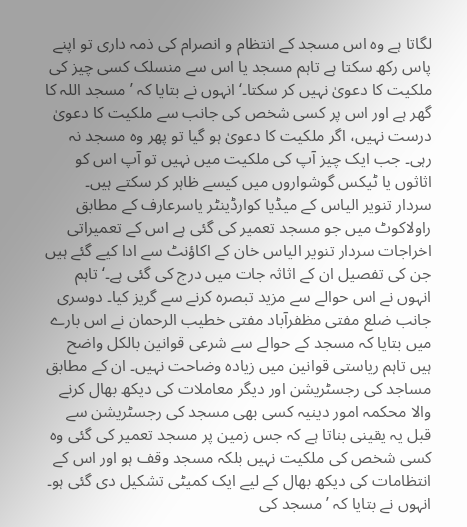لگاتا ہے وہ اس مسجد کے انتظام و انصرام کی ذمہ داری تو اپنے پاس رکھ سکتا ہے تاہم مسجد یا اس سے منسلک کسی چیز کی ملکیت کا دعویٰ نہیں کر سکتا۔‘ انہوں نے بتایا کہ ’مسجد اللہ کا گھر ہے اور اس پر کسی شخص کی جانب سے ملکیت کا دعویٰ درست نہیں، اگر ملکیت کا دعویٰ ہو گیا تو پھر وہ مسجد نہ رہی۔ جب ایک چیز آپ کی ملکیت میں نہیں تو آپ اس کو اثاثوں یا ٹیکس گوشواروں میں کیسے ظاہر کر سکتے ہیں۔
سردار تنویر الیاس کے میڈیا کوارڈینٹر یاسرعارف کے مطابق راولاکوٹ میں جو مسجد تعمیر کی گئی ہے اس کے تعمیراتی اخراجات سردار تنویر الیاس خان کے اکاؤنٹ سے ادا کیے گئے ہیں جن کی تفصیل ان کے اثاثہ جات میں درج کی گئی ہے۔‘ تاہم انہوں نے اس حوالے سے مزید تبصرہ کرنے سے گریز کیا۔ دوسری جانب ضلع مفتی مظفرآباد مفتی خطیب الرحمان نے اس بارے میں بتایا کہ مسجد کے حوالے سے شرعی قوانین بالکل واضح ہیں تاہم ریاستی قوانین میں زیادہ وضاحت نہیں۔ ان کے مطابق مساجد کی رجسٹریشن اور دیگر معاملات کی دیکھ بھال کرنے والا محکمہ امور دینیہ کسی بھی مسجد کی رجسٹریشن سے قبل یہ یقینی بناتا ہے کہ جس زمین پر مسجد تعمیر کی گئی وہ کسی شخص کی ملکیت نہیں بلکہ مسجد وقف ہو اور اس کے انتظامات کی دیکھ بھال کے لیے ایک کمیٹی تشکیل دی گئی ہو۔ انہوں نے بتایا کہ ’مسجد کی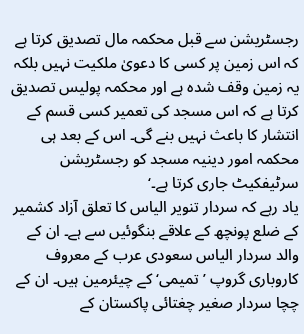رجسٹریشن سے قبل محکمہ مال تصدیق کرتا ہے کہ اس زمین پر کسی کا دعویٰ ملکیت نہیں بلکہ یہ زمین وقف شدہ ہے اور محکمہ پولیس تصدیق کرتا ہے کہ اس مسجد کی تعمیر کسی قسم کے انتشار کا باعث نہیں بنے گی۔ اس کے بعد ہی محکمہ امور دینیہ مسجد کو رجسٹریشن سرٹیفکیٹ جاری کرتا ہے۔‘
یاد رہے کہ سردار تنویر الیاس کا تعلق آزاد کشمیر کے ضلع پونچھ کے علاقے بنگوئیں سے ہے۔ ان کے والد سردار الیاس سعودی عرب کے معروف کاروباری گروپ ’تمیمی‘ کے چیئرمین ہیں۔ ان کے چچا سردار صغیر چغتائی پاکستان کے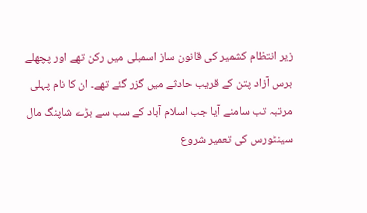زیر انتظام کشمیر کی قانون ساز اسمبلی میں رکن تھے اور پچھلے برس آزاد پتن کے قریب حادثے میں گزر گئے تھے۔ ان کا نام پہلی مرتبہ تب سامنے آیا جب اسلام آباد کے سب سے بڑے شاپنگ مال سینٹورس کی تعمیر شروع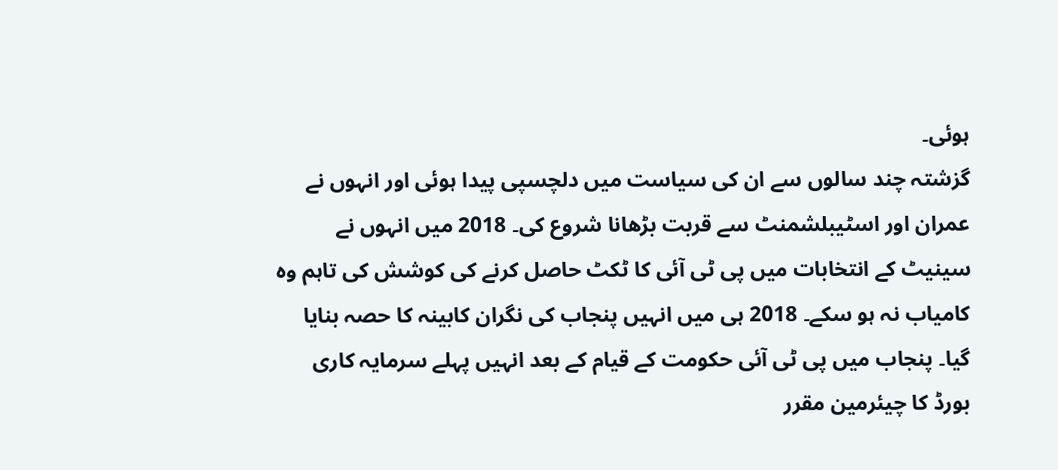ہوئی۔
گزشتہ چند سالوں سے ان کی سیاست میں دلچسپی پیدا ہوئی اور انہوں نے عمران اور اسٹیبلشمنٹ سے قربت بڑھانا شروع کی۔ 2018 میں انہوں نے سینیٹ کے انتخابات میں پی ٹی آئی کا ٹکٹ حاصل کرنے کی کوشش کی تاہم وہ کامیاب نہ ہو سکے۔ 2018 ہی میں انہیں پنجاب کی نگران کابینہ کا حصہ بنایا گیا۔ پنجاب میں پی ٹی آئی حکومت کے قیام کے بعد انہیں پہلے سرمایہ کاری بورڈ کا چیئرمین مقرر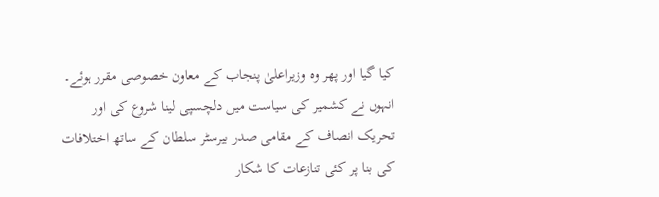کیا گیا اور پھر وہ وزیراعلیٰ پنجاب کے معاون خصوصی مقرر ہوئے۔
انہوں نے کشمیر کی سیاست میں دلچسپی لینا شروع کی اور تحریک انصاف کے مقامی صدر بیرسٹر سلطان کے ساتھ اختلافات کی بنا پر کئی تنازعات کا شکار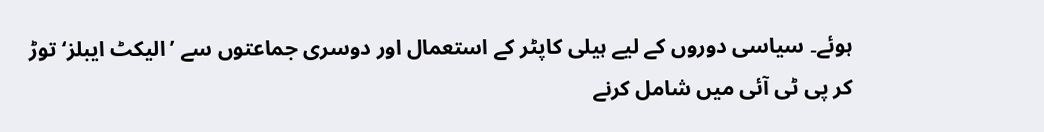ہوئے۔ سیاسی دوروں کے لیے ہیلی کاپٹر کے استعمال اور دوسری جماعتوں سے ’الیکٹ ایبلز‘ توڑ کر پی ٹی آئی میں شامل کرنے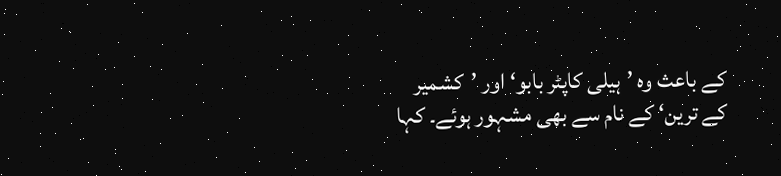کے باعث وہ ’ہیلی کاپٹر بابو‘ اور ’کشمیر کے ترین‘ کے نام سے بھی مشہور ہوئے۔ کہا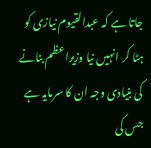جاتا ہے کہ عبدالقیوم نیازی کو ہٹا کر انہیں نیا وزیراعظم بنانے کی بنیادی وجہ ان کا سرمایہ ہے جس کی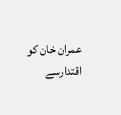عمران خان کو اقتدارسے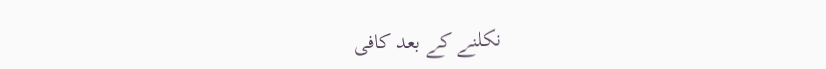نکلنے کے بعد کافی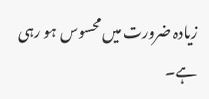زیادہ ضرورت میں محسوس ہو رہی ہے۔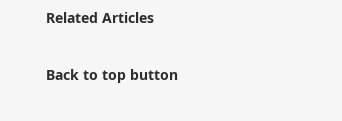Related Articles

Back to top button